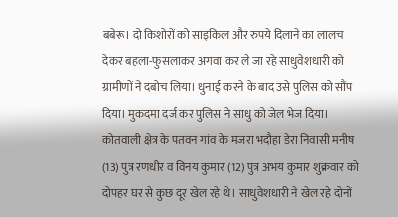बबेरू। दो किशोरों को साइकिल और रुपये दिलाने का लालच देकर बहला-फुसलाकर अगवा कर ले जा रहे साधुवेशधारी को ग्रामीणों ने दबोच लिया। धुनाई करने के बाद उसे पुलिस को सौंप दिया। मुकदमा दर्ज कर पुलिस ने साधु को जेल भेज दिया।
कोतवाली क्षेत्र के पतवन गांव के मजरा भदौहा डेरा निवासी मनीष (13) पुत्र रणधीर व विनय कुमार (12) पुत्र अभय कुमार शुक्रवार को दोपहर घर से कुछ दूर खेल रहे थे। साधुवेशधारी ने खेल रहे दोनों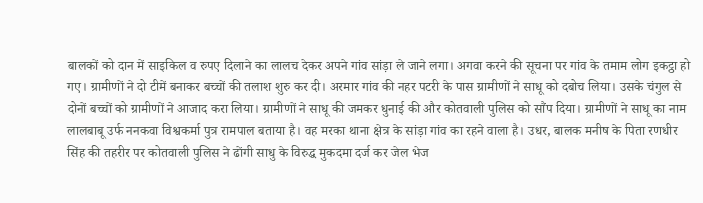बालकों को दान में साइकिल व रुपए दिलाने का लालच देकर अपने गांव सांड़ा ले जाने लगा। अगवा करने की सूचना पर गांव के तमाम लोग इकट्ठा हो गए। ग्रामीणों ने दो टीमें बनाकर बच्चों की तलाश शुरु कर दी। अरमार गांव की नहर पटरी के पास ग्रामीणों ने साधू को दबोच लिया। उसके चंगुल से दोनों बच्चों को ग्रामीणों ने आजाद करा लिया। ग्रामीणों ने साधू की जमकर धुनाई की और कोतवाली पुलिस को सौंप दिया। ग्रामीणों ने साधू का नाम लालबाबू उर्फ ननकवा विश्वकर्मा पुत्र रामपाल बताया है। वह मरका थाना क्षेत्र के सांड़ा गांव का रहने वाला है। उधर, बालक मनीष के पिता रणधीर सिंह की तहरीर पर कोतवाली पुलिस ने ढोंगी साधु के विरुद्ध मुकदमा दर्ज कर जेल भेज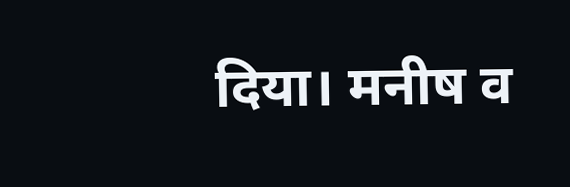दिया। मनीष व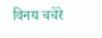विनय चचेरे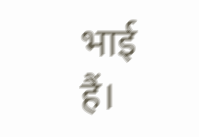भाई हैं।